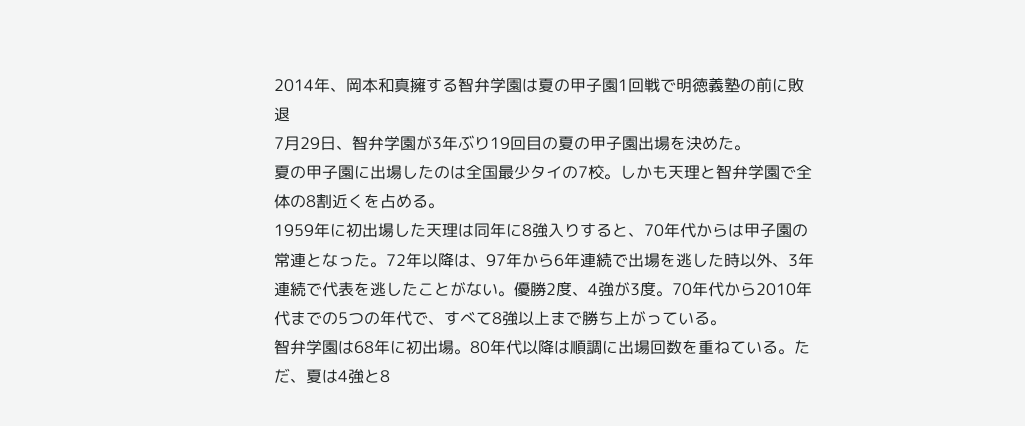2014年、岡本和真擁する智弁学園は夏の甲子園1回戦で明徳義塾の前に敗退
7月29日、智弁学園が3年ぶり19回目の夏の甲子園出場を決めた。
夏の甲子園に出場したのは全国最少タイの7校。しかも天理と智弁学園で全体の8割近くを占める。
1959年に初出場した天理は同年に8強入りすると、70年代からは甲子園の常連となった。72年以降は、97年から6年連続で出場を逃した時以外、3年連続で代表を逃したことがない。優勝2度、4強が3度。70年代から2010年代までの5つの年代で、すべて8強以上まで勝ち上がっている。
智弁学園は68年に初出場。80年代以降は順調に出場回数を重ねている。ただ、夏は4強と8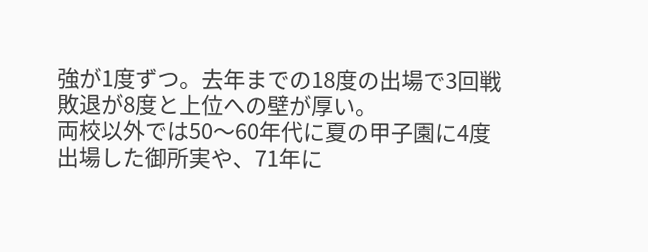強が1度ずつ。去年までの18度の出場で3回戦敗退が8度と上位への壁が厚い。
両校以外では50〜60年代に夏の甲子園に4度出場した御所実や、71年に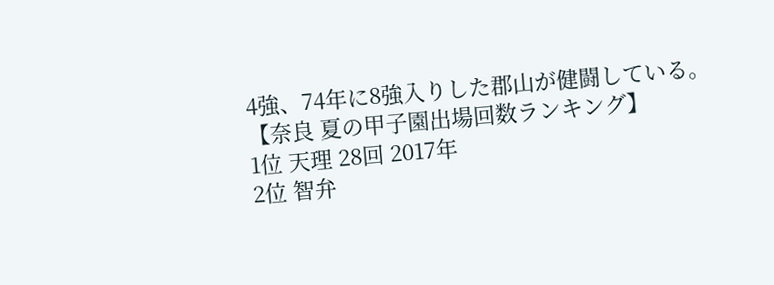4強、74年に8強入りした郡山が健闘している。
【奈良 夏の甲子園出場回数ランキング】
1位 天理 28回 2017年
2位 智弁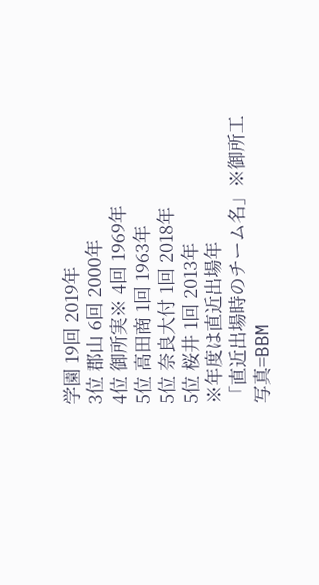学園 19回 2019年
3位 郡山 6回 2000年
4位 御所実※ 4回 1969年
5位 高田商 1回 1963年
5位 奈良大付 1回 2018年
5位 桜井 1回 2013年
※年度は直近出場年
「直近出場時のチーム名」※御所工
写真=BBM